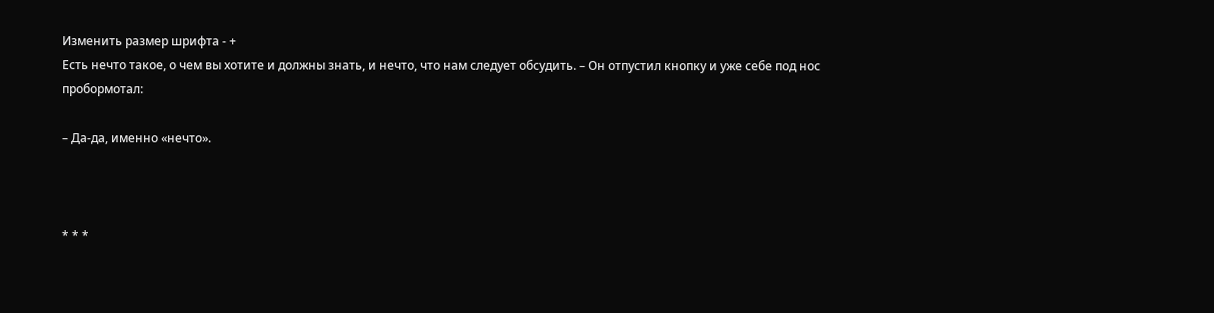Изменить размер шрифта - +
Есть нечто такое, о чем вы хотите и должны знать, и нечто, что нам следует обсудить. – Он отпустил кнопку и уже себе под нос пробормотал:

– Да‑да, именно «нечто».



* * *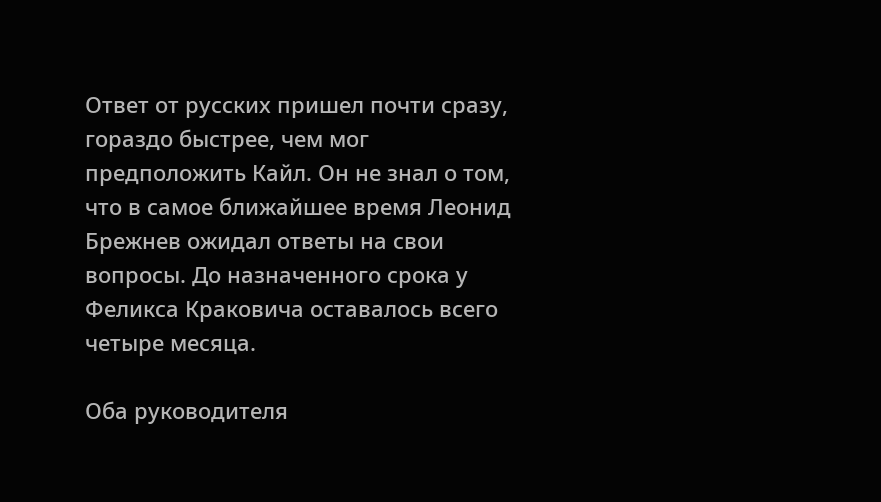Ответ от русских пришел почти сразу, гораздо быстрее, чем мог предположить Кайл. Он не знал о том, что в самое ближайшее время Леонид Брежнев ожидал ответы на свои вопросы. До назначенного срока у Феликса Краковича оставалось всего четыре месяца.

Оба руководителя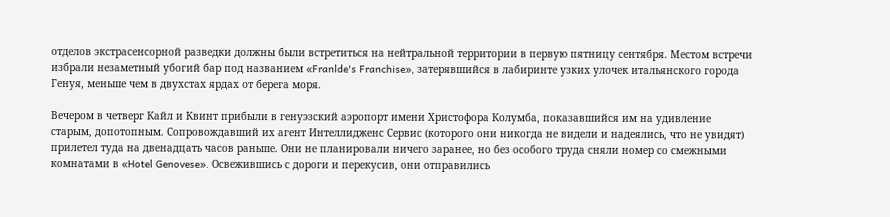отделов экстрасенсорной разведки должны были встретиться на нейтральной территории в первую пятницу сентября. Местом встречи избрали незаметный убогий бар под названием «Franlde's Franchise», затерявшийся в лабиринте узких улочек итальянского города Генуя, меньше чем в двухстах ярдах от берега моря.

Вечером в четверг Кайл и Квинт прибыли в генуэзский аэропорт имени Христофора Колумба, показавшийся им на удивление старым, допотопным. Сопровождавший их агент Интеллидженс Сервис (которого они никогда не видели и надеялись, что не увидят) прилетел туда на двенадцать часов раньше. Они не планировали ничего заранее, но без особого труда сняли номер со смежными комнатами в «Hotel Genovese». Освежившись с дороги и перекусив, они отправились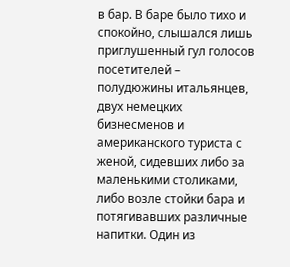в бар. В баре было тихо и спокойно, слышался лишь приглушенный гул голосов посетителей – полудюжины итальянцев, двух немецких бизнесменов и американского туриста с женой, сидевших либо за маленькими столиками, либо возле стойки бара и потягивавших различные напитки. Один из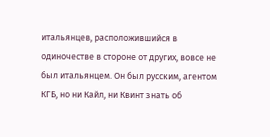итальянцев, расположившийся в одиночестве в стороне от других, вовсе не был итальянцем. Он был русским, агентом КГБ, но ни Кайл, ни Квинт знать об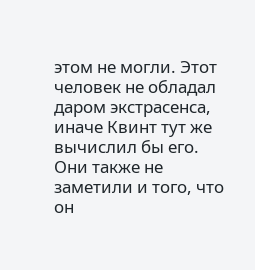этом не могли. Этот человек не обладал даром экстрасенса, иначе Квинт тут же вычислил бы его. Они также не заметили и того, что он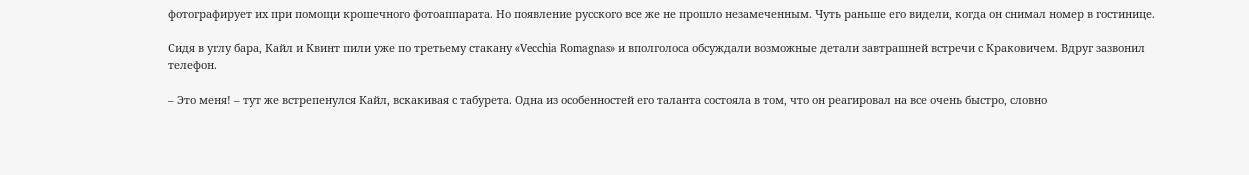фотографирует их при помощи крошечного фотоаппарата. Но появление русского все же не прошло незамеченным. Чуть раньше его видели, когда он снимал номер в гостинице.

Сидя в углу бара, Кайл и Квинт пили уже по третьему стакану «Vecchia Romagnas» и вполголоса обсуждали возможные детали завтрашней встречи с Краковичем. Вдруг зазвонил телефон.

– Это меня! – тут же встрепенулся Кайл, вскакивая с табурета. Одна из особенностей его таланта состояла в том, что он реагировал на все очень быстро, словно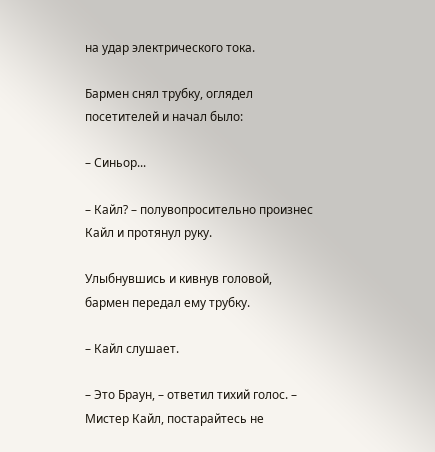на удар электрического тока.

Бармен снял трубку, оглядел посетителей и начал было:

– Синьор...

– Кайл? – полувопросительно произнес Кайл и протянул руку.

Улыбнувшись и кивнув головой, бармен передал ему трубку.

– Кайл слушает.

– Это Браун, – ответил тихий голос. – Мистер Кайл, постарайтесь не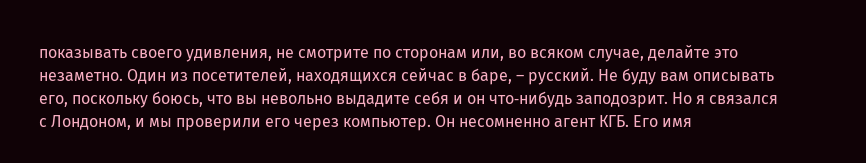показывать своего удивления, не смотрите по сторонам или, во всяком случае, делайте это незаметно. Один из посетителей, находящихся сейчас в баре, – русский. Не буду вам описывать его, поскольку боюсь, что вы невольно выдадите себя и он что‑нибудь заподозрит. Но я связался с Лондоном, и мы проверили его через компьютер. Он несомненно агент КГБ. Его имя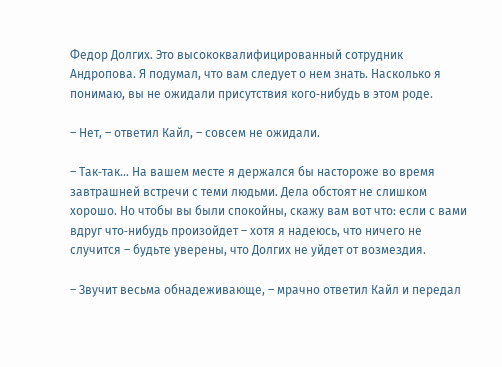Федор Долгих. Это высококвалифицированный сотрудник Андропова. Я подумал, что вам следует о нем знать. Насколько я понимаю, вы не ожидали присутствия кого‑нибудь в этом роде.

– Нет, – ответил Кайл, – совсем не ожидали.

– Так‑так... На вашем месте я держался бы настороже во время завтрашней встречи с теми людьми. Дела обстоят не слишком хорошо. Но чтобы вы были спокойны, скажу вам вот что: если с вами вдруг что‑нибудь произойдет – хотя я надеюсь, что ничего не случится – будьте уверены, что Долгих не уйдет от возмездия.

– Звучит весьма обнадеживающе, – мрачно ответил Кайл и передал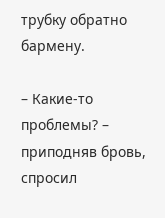трубку обратно бармену.

– Какие‑то проблемы? – приподняв бровь, спросил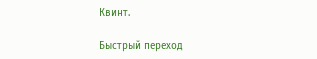Квинт.

Быстрый переход